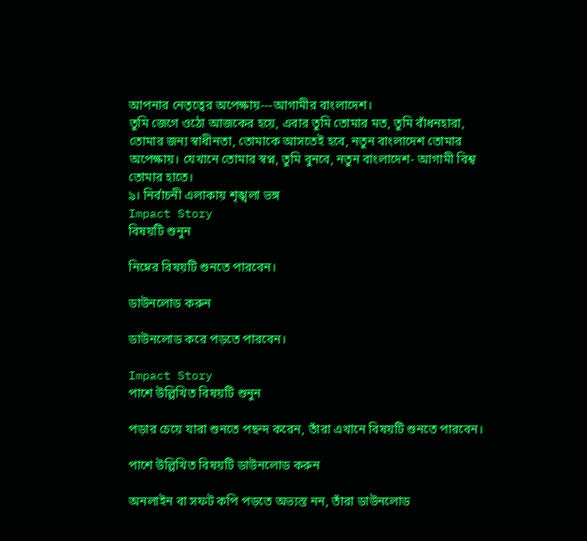আপনার নেতৃত্বের অপেক্ষায়---আগামীর বাংলাদেশ।
তুমি জেগে ওঠো আজকের হয়ে, এবার তুমি তোমার মত, তুমি বাঁধনহারা, তোমার জন্য স্বাধীনতা, তোমাকে আসতেই হবে, নতুন বাংলাদেশ তোমার অপেক্ষায়। যেখানে তোমার স্বপ্ন, তুমি বুনবে, নতুন বাংলাদেশ- আগামী বিশ্ব তোমার হাতে।
৯। নির্বাচনী এলাকায় শৃঙ্খলা ভঙ্গ
Impact Story
বিষয়টি শুনুন

নিম্নের বিষয়টি শুনতে পারবেন।

ডাউনলোড করুন

ডাউনলোড করে পড়তে পারবেন।

Impact Story
পাশে উল্লিখিত বিষয়টি শুনুন

পড়ার চেয়ে যারা শুনতে পছন্দ করেন, তাঁরা এখানে বিষয়টি শুনতে পারবেন।

পাশে উল্লিখিত বিষয়টি ডাউনলোড করুন

অনলাইন বা সফট কপি পড়তে অভ্যস্ত নন, তাঁরা ডাউনলোড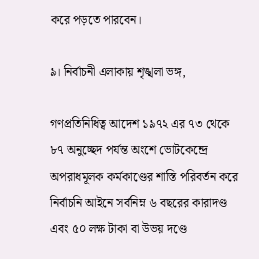করে পড়তে পারবেন।

৯। নির্বাচনী এলাকায় শৃঙ্খলা ভঙ্গ,

গণপ্রতিনিধিত্ব আদেশ ১৯৭২ এর ৭৩ থেকে ৮৭ অনুচ্ছেদ পর্যন্ত অংশে ভোটকেন্দ্রে অপরাধমূলক কর্মকাণ্ডের শাস্তি পরিবর্তন করে নির্বাচনি আইনে সর্বনিম্ন ৬ বছরের কারাদণ্ড এবং ৫০ লক্ষ টাকা বা উভয় দণ্ডে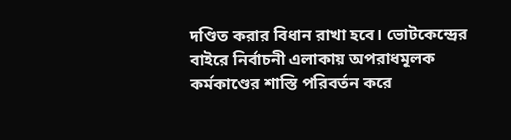দণ্ডিত করার বিধান রাখা হবে। ভোটকেন্দ্রের বাইরে নির্বাচনী এলাকায় অপরাধমূলক কর্মকাণ্ডের শাস্তি পরিবর্তন করে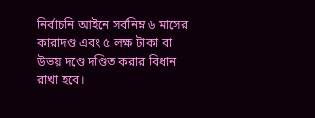নির্বাচনি আইনে সর্বনিম্ন ৬ মাসের কারাদণ্ড এবং ৫ লক্ষ টাকা বা উভয় দণ্ডে দণ্ডিত করার বিধান রাখা হবে।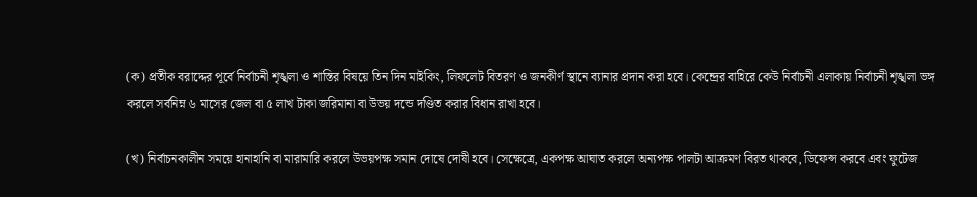(ক) প্রতীক বরাদ্দের পূর্বে নির্বাচনী শৃঙ্খলা ও শাস্তির বিষয়ে তিন দিন মাইকিং, লিফলেট বিতরণ ও জনকীর্ণ স্থানে ব্যানার প্রদান করা হবে। কেন্দ্রের বাহিরে কেউ নির্বাচনী এলাকায় নির্বাচনী শৃঙ্খলা ভঙ্গ করলে সর্বনিম্ন ৬ মাসের জেল বা ৫ লাখ টাকা জরিমানা বা উভয় দন্ডে দণ্ডিত করার বিধান রাখা হবে।

(খ) নির্বাচনকালীন সময়ে হানাহানি বা মারামারি করলে উভয়পক্ষ সমান দোষে দোষী হবে। সেক্ষেত্রে, একপক্ষ আঘাত করলে অন্যপক্ষ পালটা আক্রমণ বিরত থাকবে, ডিফেন্স করবে এবং ফুটেজ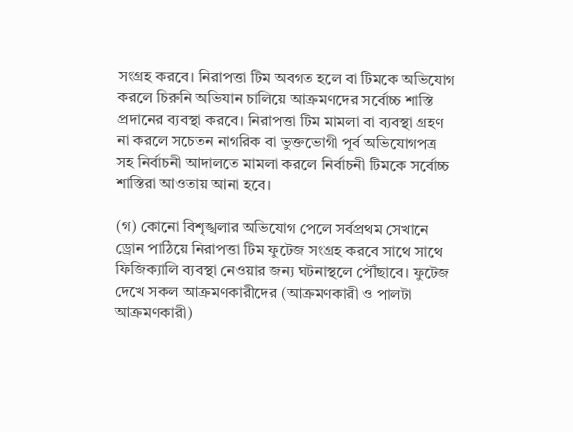সংগ্রহ করবে। নিরাপত্তা টিম অবগত হলে বা টিমকে অভিযোগ করলে চিরুনি অভিযান চালিয়ে আক্রমণদের সর্বোচ্চ শাস্তি প্রদানের ব্যবস্থা করবে। নিরাপত্তা টিম মামলা বা ব্যবস্থা গ্রহণ না করলে সচেতন নাগরিক বা ভুক্তভোগী পূর্ব অভিযোগপত্র সহ নির্বাচনী আদালতে মামলা করলে নির্বাচনী টিমকে সর্বোচ্চ শাস্তিরা আওতায় আনা হবে।

(গ) কোনো বিশৃঙ্খলার অভিযোগ পেলে সর্বপ্রথম সেখানে ড্রোন পাঠিয়ে নিরাপত্তা টিম ফুটেজ সংগ্রহ করবে সাথে সাথে ফিজিক্যালি ব্যবস্থা নেওয়ার জন্য ঘটনাস্থলে পৌঁছাবে। ফুটেজ দেখে সকল আক্রমণকারীদের (আক্রমণকারী ও পালটা আক্রমণকারী)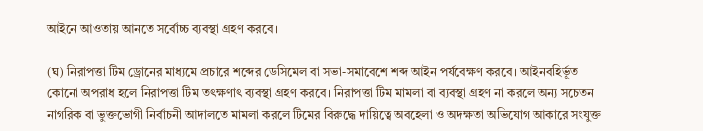আইনে আওতায় আনতে সর্বোচ্চ ব্যবস্থা গ্রহণ করবে।

(ঘ) নিরাপত্তা টিম ড্রোনের মাধ্যমে প্রচারে শব্দের ডেসিমেল বা সভা-সমাবেশে শব্দ আইন পর্যবেক্ষণ করবে। আইনবহির্ভূত কোনো অপরাধ হলে নিরাপত্তা টিম তৎক্ষণাৎ ব্যবস্থা গ্রহণ করবে। নিরাপত্তা টিম মামলা বা ব্যবস্থা গ্রহণ না করলে অন্য সচেতন নাগরিক বা ভুক্তভোগী নির্বাচনী আদালতে মামলা করলে টিমের বিরুদ্ধে দায়িত্বে অবহেলা ও অদক্ষতা অভিযোগ আকারে সংযুক্ত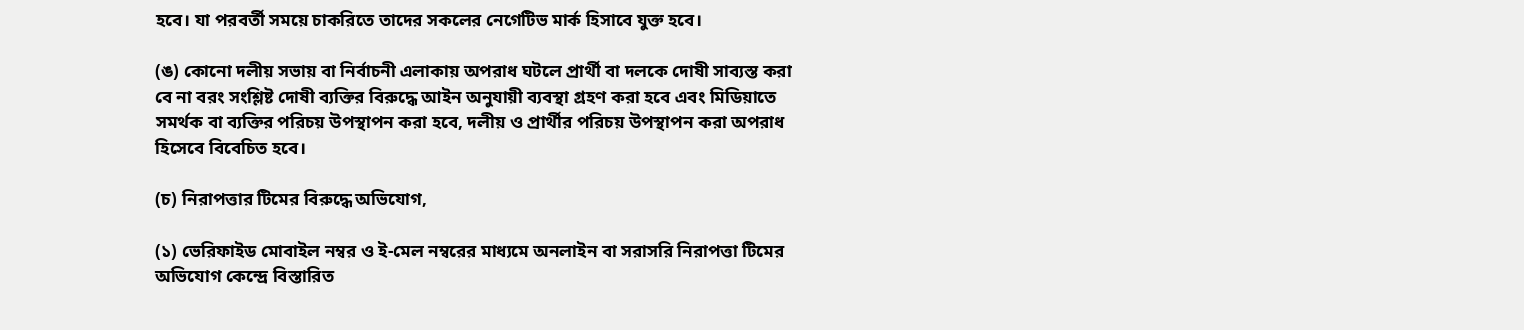হবে। যা পরবর্তী সময়ে চাকরিতে তাদের সকলের নেগেটিভ মার্ক হিসাবে যুক্ত হবে।

(ঙ) কোনো দলীয় সভায় বা নির্বাচনী এলাকায় অপরাধ ঘটলে প্রার্থী বা দলকে দোষী সাব্যস্ত করা বে না বরং সংশ্লিষ্ট দোষী ব্যক্তির বিরুদ্ধে আইন অনুযায়ী ব্যবস্থা গ্রহণ করা হবে এবং মিডিয়াতে সমর্থক বা ব্যক্তির পরিচয় উপস্থাপন করা হবে, দলীয় ও প্রার্থীর পরিচয় উপস্থাপন করা অপরাধ হিসেবে বিবেচিত হবে।

(চ) নিরাপত্তার টিমের বিরুদ্ধে অভিযোগ,

(১) ভেরিফাইড মোবাইল নম্বর ও ই-মেল নম্বরের মাধ্যমে অনলাইন বা সরাসরি নিরাপত্তা টিমের অভিযোগ কেন্দ্রে বিস্তারিত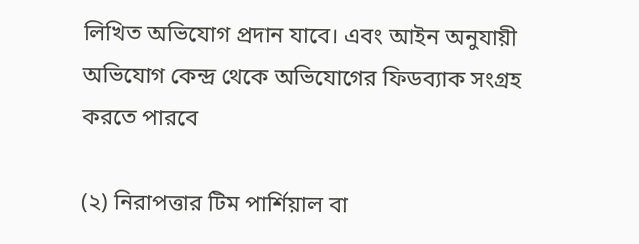লিখিত অভিযোগ প্রদান যাবে। এবং আইন অনুযায়ী অভিযোগ কেন্দ্র থেকে অভিযোগের ফিডব্যাক সংগ্রহ করতে পারবে

(২) নিরাপত্তার টিম পার্শিয়াল বা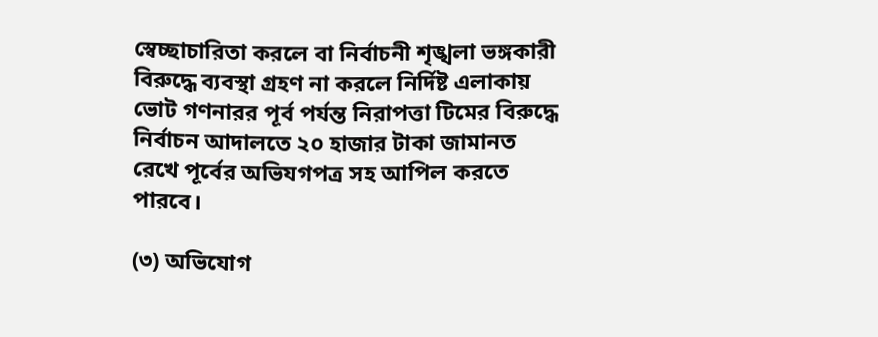স্বেচ্ছাচারিতা করলে বা নির্বাচনী শৃঙ্খলা ভঙ্গকারী বিরুদ্ধে ব্যবস্থা গ্রহণ না করলে নির্দিষ্ট এলাকায় ভোট গণনারর পূর্ব পর্যন্ত নিরাপত্তা টিমের বিরুদ্ধে নির্বাচন আদালতে ২০ হাজার টাকা জামানত রেখে পূর্বের অভিযগপত্র সহ আপিল করতে পারবে।

(৩) অভিযোগ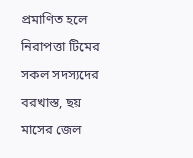প্রমাণিত হলে নিরাপত্তা টিমের সকল সদস্যদের বরখাস্ত, ছয় মাসের জেল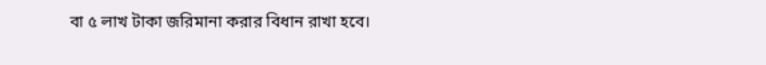বা ৫ লাখ টাকা জরিমানা করার বিধান রাখা হবে।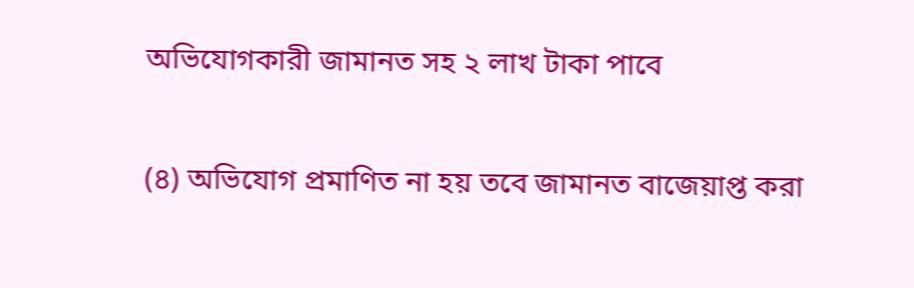অভিযোগকারী জামানত সহ ২ লাখ টাকা পাবে

(৪) অভিযোগ প্রমাণিত না হয় তবে জামানত বাজেয়াপ্ত করা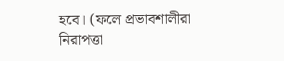হবে। (ফলে প্রভাবশালীরা নিরাপত্তা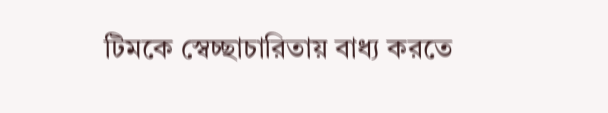টিমকে স্বেচ্ছাচারিতায় বাধ্য করতে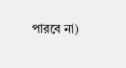পারবে না)